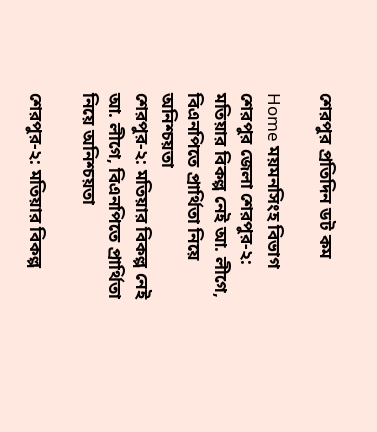শেরপুর প্রতিদিন ডট কম

Home ময়মনসিংহ বিভাগ শেরপুর জেলা শেরপুর-২: মতিয়ার বিকল্প নেই আ. লীগে, বিএনপিতে প্রার্থিতা নিয়ে অনিশ্চয়তা
শেরপুর-২: মতিয়ার বিকল্প নেই আ. লীগে, বিএনপিতে প্রার্থিতা নিয়ে অনিশ্চয়তা

শেরপুর-২: মতিয়ার বিকল্প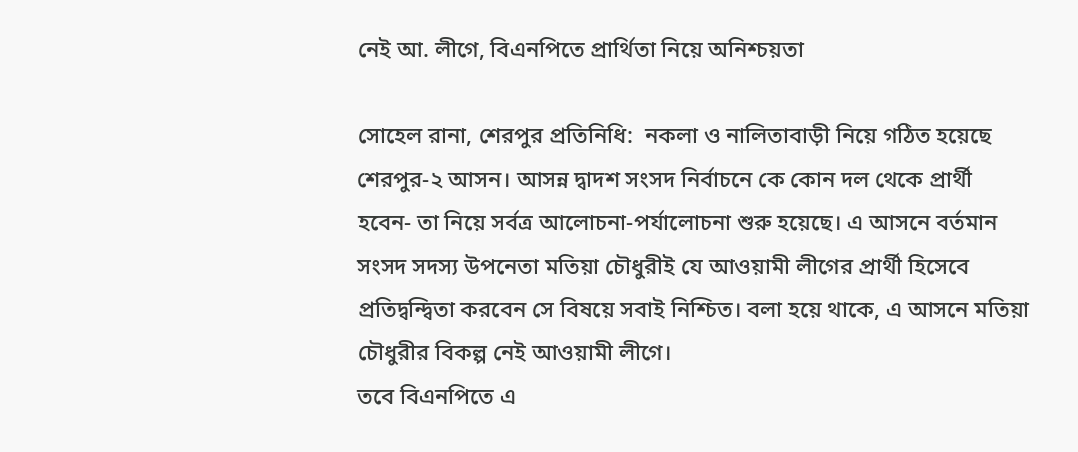নেই আ. লীগে, বিএনপিতে প্রার্থিতা নিয়ে অনিশ্চয়তা

সোহেল রানা, শেরপুর প্রতিনিধি:  নকলা ও নালিতাবাড়ী নিয়ে গঠিত হয়েছে শেরপুর-২ আসন। আসন্ন দ্বাদশ সংসদ নির্বাচনে কে কোন দল থেকে প্রার্থী হবেন- তা নিয়ে সর্বত্র আলোচনা-পর্যালোচনা শুরু হয়েছে। এ আসনে বর্তমান সংসদ সদস্য উপনেতা মতিয়া চৌধুরীই যে আওয়ামী লীগের প্রার্থী হিসেবে প্রতিদ্বন্দ্বিতা করবেন সে বিষয়ে সবাই নিশ্চিত। বলা হয়ে থাকে, এ আসনে মতিয়া চৌধুরীর বিকল্প নেই আওয়ামী লীগে।
তবে বিএনপিতে এ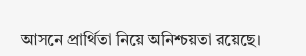আসনে প্রার্থিতা নিয়ে অনিশ্চয়তা রয়েছে।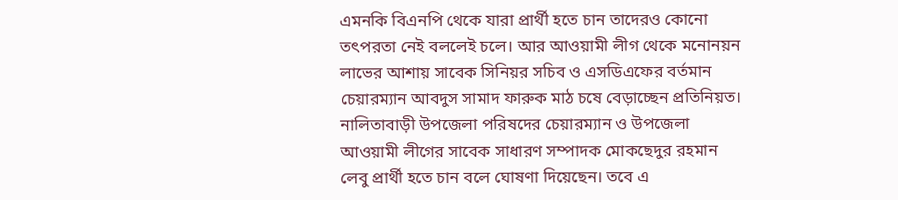এমনকি বিএনপি থেকে যারা প্রার্থী হতে চান তাদেরও কোনো তৎপরতা নেই বললেই চলে। আর আওয়ামী লীগ থেকে মনোনয়ন লাভের আশায় সাবেক সিনিয়র সচিব ও এসডিএফের বর্তমান চেয়ারম্যান আবদুস সামাদ ফারুক মাঠ চষে বেড়াচ্ছেন প্রতিনিয়ত। নালিতাবাড়ী উপজেলা পরিষদের চেয়ারম্যান ও উপজেলা আওয়ামী লীগের সাবেক সাধারণ সম্পাদক মোকছেদুর রহমান লেবু প্রার্থী হতে চান বলে ঘোষণা দিয়েছেন। তবে এ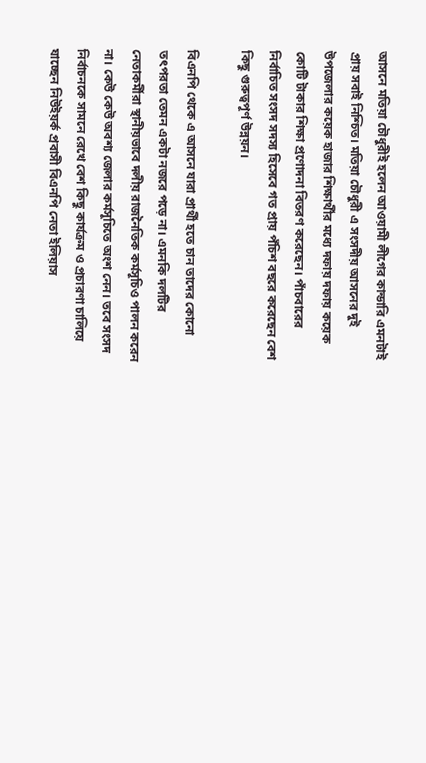আসনে মতিয়া চৌধুরীই হলেন আওয়ামী লীগের কান্ডারি এমনটাই প্রায় সবাই নিশ্চিত। মতিয়া চৌধুরী এ সংসদীয় আসনের দুই উপজেলার কয়েক হাজার শিক্ষার্থীর মধ্যে দফায় দফায় কয়েক কোটি টাকার শিক্ষা প্রণোদনা বিতরণ করেছেন। পাঁচবারের নির্বাচিত সংসদ সদস্য হিসেবে গত প্রায় পঁচিশ বছরে করেছেন বেশ কিছু গুরুত্বপূর্ণ উন্নয়ন।

বিএনপি থেকে এ আসনে যারা প্রার্থী হতে চান তাদের কোনো তৎপরতা তেমন একটা নজরে পড়ে না। এমনকি দলটির নেতাকর্মীরা স্থানীয়ভাবে দলীয় রাজনৈতিক কর্মসূচিও পালন করেন না। কেউ কেউ অবশ্য জেলার কর্মসূচিতে অংশ নেন। তবে সংসদ নির্বাচনকে সামনে রেখে বেশ কিছু কার্যক্রম ও প্রচারণা চালিয়ে যাচ্ছেন নিউইয়র্ক প্রবাসী বিএনপি নেতা ইলিয়াস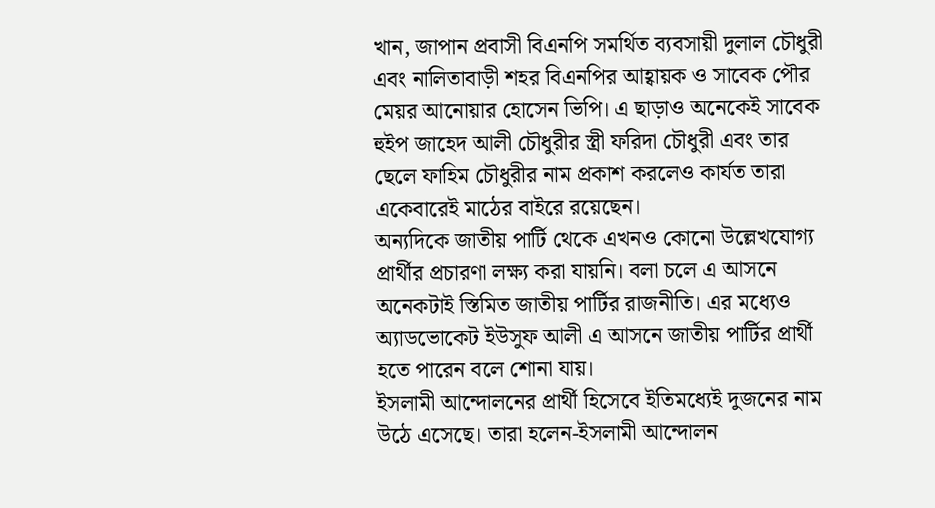খান, জাপান প্রবাসী বিএনপি সমর্থিত ব্যবসায়ী দুলাল চৌধুরী এবং নালিতাবাড়ী শহর বিএনপির আহ্বায়ক ও সাবেক পৌর মেয়র আনোয়ার হোসেন ভিপি। এ ছাড়াও অনেকেই সাবেক হুইপ জাহেদ আলী চৌধুরীর স্ত্রী ফরিদা চৌধুরী এবং তার ছেলে ফাহিম চৌধুরীর নাম প্রকাশ করলেও কার্যত তারা একেবারেই মাঠের বাইরে রয়েছেন।
অন্যদিকে জাতীয় পার্টি থেকে এখনও কোনো উল্লেখযোগ্য প্রার্থীর প্রচারণা লক্ষ্য করা যায়নি। বলা চলে এ আসনে অনেকটাই স্তিমিত জাতীয় পার্টির রাজনীতি। এর মধ্যেও অ্যাডভোকেট ইউসুফ আলী এ আসনে জাতীয় পার্টির প্রার্থী হতে পারেন বলে শোনা যায়।
ইসলামী আন্দোলনের প্রার্থী হিসেবে ইতিমধ্যেই দুজনের নাম উঠে এসেছে। তারা হলেন-ইসলামী আন্দোলন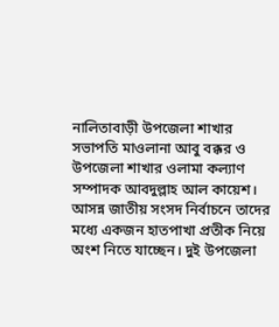নালিতাবাড়ী উপজেলা শাখার সভাপতি মাওলানা আবু বক্কর ও উপজেলা শাখার ওলামা কল্যাণ সম্পাদক আবদুল্লাহ আল কায়েশ। আসন্ন জাতীয় সংসদ নির্বাচনে তাদের মধ্যে একজন হাতপাখা প্রতীক নিয়ে অংশ নিতে যাচ্ছেন। দুই উপজেলা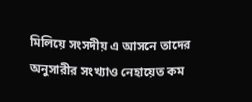মিলিয়ে সংসদীয় এ আসনে তাদের অনুসারীর সংখ্যাও নেহায়েত কম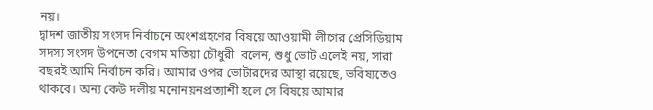নয়।
দ্বাদশ জাতীয় সংসদ নির্বাচনে অংশগ্রহণের বিষয়ে আওয়ামী লীগের প্রেসিডিয়াম সদস্য সংসদ উপনেতা বেগম মতিয়া চৌধুরী  বলেন, শুধু ভোট এলেই নয়, সারা বছরই আমি নির্বাচন করি। আমার ওপর ভোটারদের আস্থা রয়েছে, ভবিষ্যতেও থাকবে। অন্য কেউ দলীয় মনোনয়নপ্রত্যাশী হলে সে বিষয়ে আমার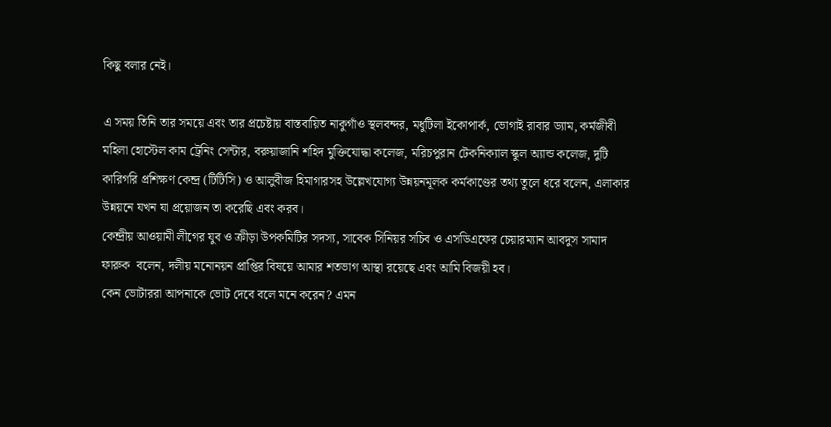কিছু বলার নেই।

এ সময় তিনি তার সময়ে এবং তার প্রচেষ্টায় বাস্তবায়িত নাকুগাঁও স্থলবন্দর, মধুটিলা ইকোপার্ক, ভোগাই রাবার ড্যাম, কর্মজীবী মহিলা হোস্টেল কাম ট্রেনিং সেন্টার, বরুয়াজানি শহিদ মুক্তিযোদ্ধা কলেজ, মরিচপুরান টেকনিক্যাল স্কুল অ্যান্ড কলেজ, দুটি কারিগরি প্রশিক্ষণ কেন্দ্র (টিটিসি) ও আলুবীজ হিমাগারসহ উল্লেখযোগ্য উন্নয়নমূলক কর্মকাণ্ডের তথ্য তুলে ধরে বলেন, এলাকার উন্নয়নে যখন যা প্রয়োজন তা করেছি এবং করব।
কেন্দ্রীয় আওয়ামী লীগের যুব ও ক্রীড়া উপকমিটির সদস্য, সাবেক সিনিয়র সচিব ও এসডিএফের চেয়ারম্যান আবদুস সামাদ ফারুক  বলেন, দলীয় মনোনয়ন প্রাপ্তির বিষয়ে আমার শতভাগ আস্থা রয়েছে এবং আমি বিজয়ী হব।
কেন ভোটাররা আপনাকে ভোট দেবে বলে মনে করেন? এমন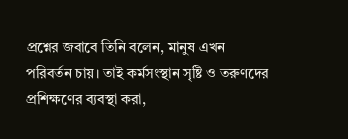প্রশ্নের জবাবে তিনি বলেন, মানুষ এখন পরিবর্তন চায়। তাই কর্মসংস্থান সৃষ্টি ও তরুণদের প্রশিক্ষণের ব্যবস্থা করা,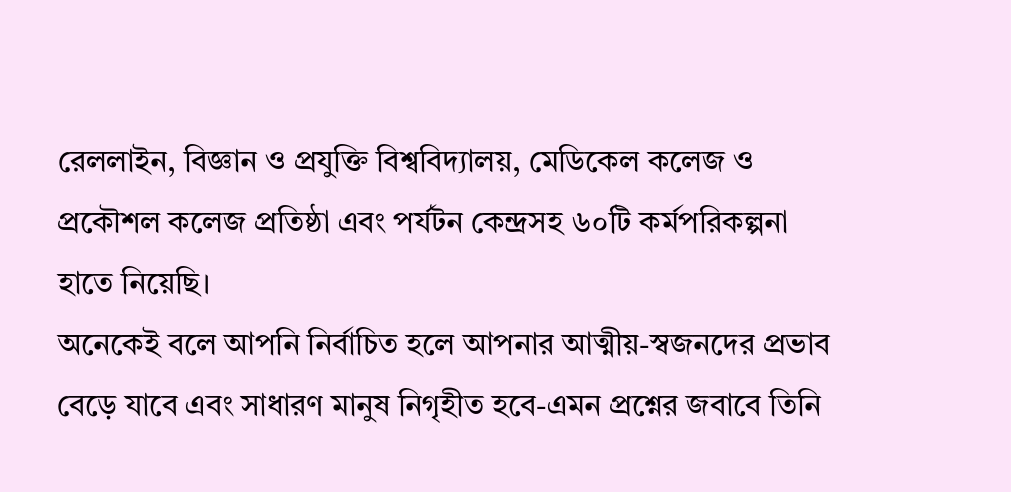রেললাইন, বিজ্ঞান ও প্রযুক্তি বিশ্ববিদ্যালয়, মেডিকেল কলেজ ও প্রকৌশল কলেজ প্রতিষ্ঠা এবং পর্যটন কেন্দ্রসহ ৬০টি কর্মপরিকল্পনা হাতে নিয়েছি।
অনেকেই বলে আপনি নির্বাচিত হলে আপনার আত্মীয়-স্বজনদের প্রভাব বেড়ে যাবে এবং সাধারণ মানুষ নিগৃহীত হবে-এমন প্রশ্নের জবাবে তিনি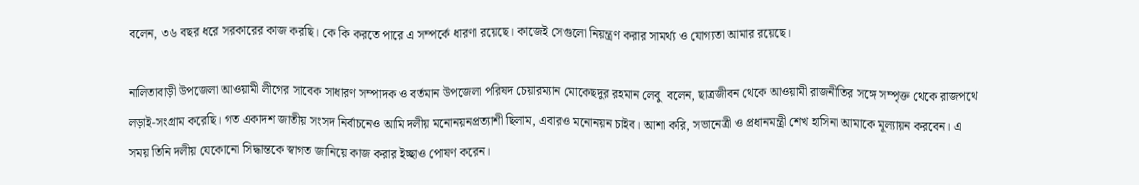বলেন, ৩৬ বছর ধরে সরকারের কাজ করছি। কে কি করতে পারে এ সম্পর্কে ধারণা রয়েছে। কাজেই সেগুলো নিয়ন্ত্রণ করার সামর্থ্য ও যোগ্যতা আমার রয়েছে।

নালিতাবাড়ী উপজেলা আওয়ামী লীগের সাবেক সাধারণ সম্পাদক ও বর্তমান উপজেলা পরিষদ চেয়ারম্যান মোকেছদুর রহমান লেবু  বলেন, ছাত্রজীবন থেকে আওয়ামী রাজনীতির সঙ্গে সম্পৃক্ত থেকে রাজপথে লড়াই-সংগ্রাম করেছি। গত একাদশ জাতীয় সংসদ নির্বাচনেও আমি দলীয় মনোনয়নপ্রত্যাশী ছিলাম, এবারও মনোনয়ন চাইব। আশা করি, সভানেত্রী ও প্রধানমন্ত্রী শেখ হাসিনা আমাকে মূল্যায়ন করবেন। এ সময় তিনি দলীয় যেকোনো সিদ্ধান্তকে স্বাগত জানিয়ে কাজ করার ইচ্ছাও পোষণ করেন।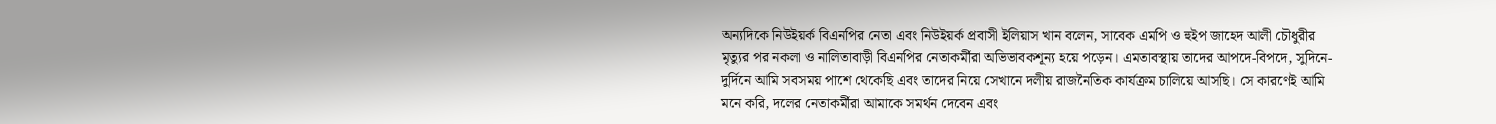অন্যদিকে নিউইয়র্ক বিএনপির নেতা এবং নিউইয়র্ক প্রবাসী ইলিয়াস খান বলেন, সাবেক এমপি ও হুইপ জাহেদ আলী চৌধুরীর মৃত্যুর পর নকলা ও নালিতাবাড়ী বিএনপির নেতাকর্মীরা অভিভাবকশূন্য হয়ে পড়েন। এমতাবস্থায় তাদের আপদে-বিপদে, সুদিনে-দুর্দিনে আমি সবসময় পাশে থেকেছি এবং তাদের নিয়ে সেখানে দলীয় রাজনৈতিক কার্যক্রম চালিয়ে আসছি। সে কারণেই আমি মনে করি, দলের নেতাকর্মীরা আমাকে সমর্থন দেবেন এবং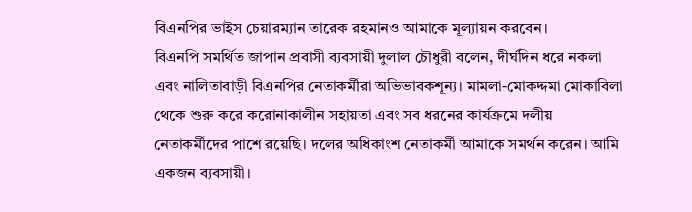বিএনপির ভাইস চেয়ারম্যান তারেক রহমানও আমাকে মূল্যায়ন করবেন।
বিএনপি সমর্থিত জাপান প্রবাসী ব্যবসায়ী দুলাল চৌধুরী বলেন, দীর্ঘদিন ধরে নকলা এবং নালিতাবাড়ী বিএনপির নেতাকর্মীরা অভিভাবকশূন্য। মামলা-মোকদ্দমা মোকাবিলা থেকে শুরু করে করোনাকালীন সহায়তা এবং সব ধরনের কার্যক্রমে দলীয় নেতাকর্মীদের পাশে রয়েছি। দলের অধিকাংশ নেতাকর্মী আমাকে সমর্থন করেন। আমি একজন ব্যবসায়ী।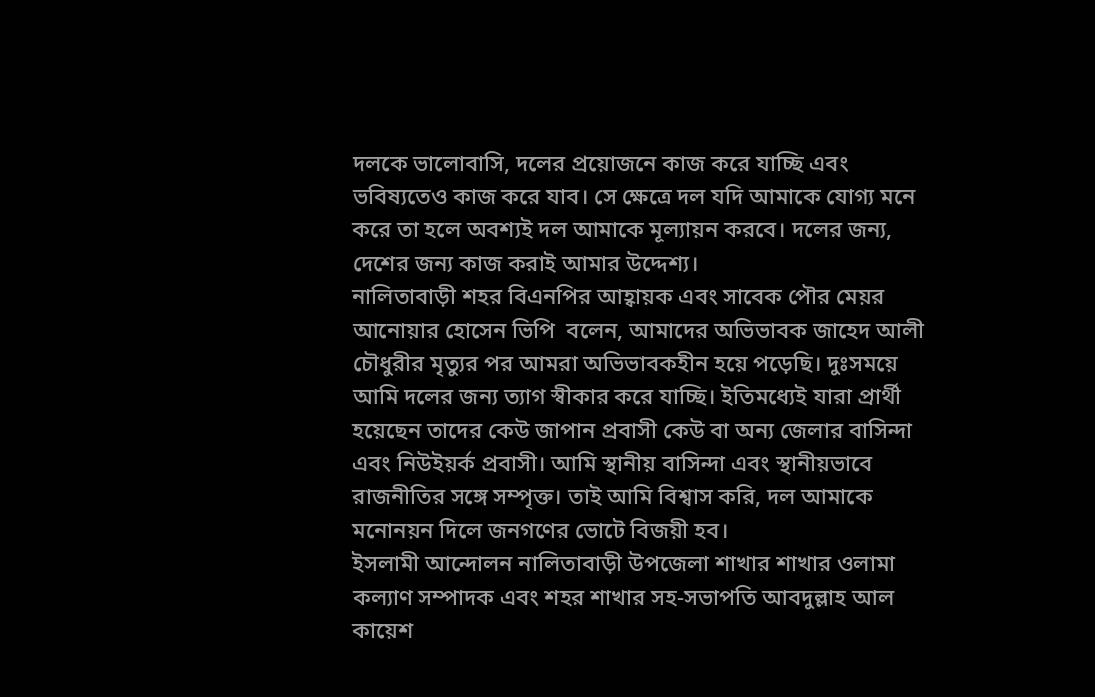দলকে ভালোবাসি, দলের প্রয়োজনে কাজ করে যাচ্ছি এবং ভবিষ্যতেও কাজ করে যাব। সে ক্ষেত্রে দল যদি আমাকে যোগ্য মনে করে তা হলে অবশ্যই দল আমাকে মূল্যায়ন করবে। দলের জন্য, দেশের জন্য কাজ করাই আমার উদ্দেশ্য।
নালিতাবাড়ী শহর বিএনপির আহ্বায়ক এবং সাবেক পৌর মেয়র আনোয়ার হোসেন ভিপি  বলেন, আমাদের অভিভাবক জাহেদ আলী চৌধুরীর মৃত্যুর পর আমরা অভিভাবকহীন হয়ে পড়েছি। দুঃসময়ে আমি দলের জন্য ত্যাগ স্বীকার করে যাচ্ছি। ইতিমধ্যেই যারা প্রার্থী হয়েছেন তাদের কেউ জাপান প্রবাসী কেউ বা অন্য জেলার বাসিন্দা এবং নিউইয়র্ক প্রবাসী। আমি স্থানীয় বাসিন্দা এবং স্থানীয়ভাবে রাজনীতির সঙ্গে সম্পৃক্ত। তাই আমি বিশ্বাস করি, দল আমাকে মনোনয়ন দিলে জনগণের ভোটে বিজয়ী হব।
ইসলামী আন্দোলন নালিতাবাড়ী উপজেলা শাখার শাখার ওলামা কল্যাণ সম্পাদক এবং শহর শাখার সহ-সভাপতি আবদুল্লাহ আল কায়েশ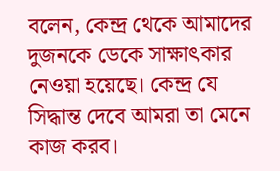বলেন, কেন্দ্র থেকে আমাদের দুজনকে ডেকে সাক্ষাৎকার নেওয়া হয়েছে। কেন্দ্র যে সিদ্ধান্ত দেবে আমরা তা মেনে কাজ করব।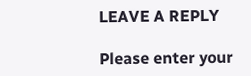LEAVE A REPLY

Please enter your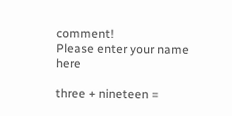comment!
Please enter your name here

three + nineteen =